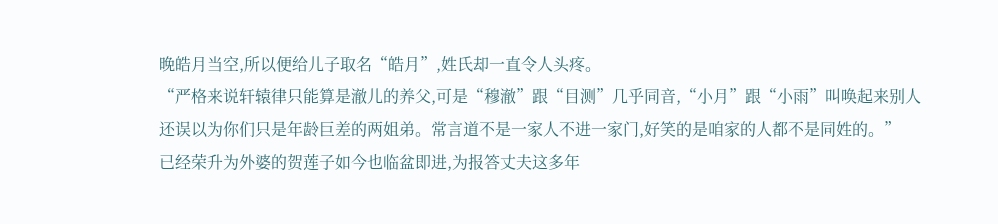晚皓月当空,所以便给儿子取名“皓月”,姓氏却一直令人头疼。
“严格来说轩辕律只能算是澈儿的养父,可是“穆澈”跟“目测”几乎同音,“小月”跟“小雨”叫唤起来别人还误以为你们只是年龄巨差的两姐弟。常言道不是一家人不进一家门,好笑的是咱家的人都不是同姓的。”
已经荣升为外婆的贺莲子如今也临盆即进,为报答丈夫这多年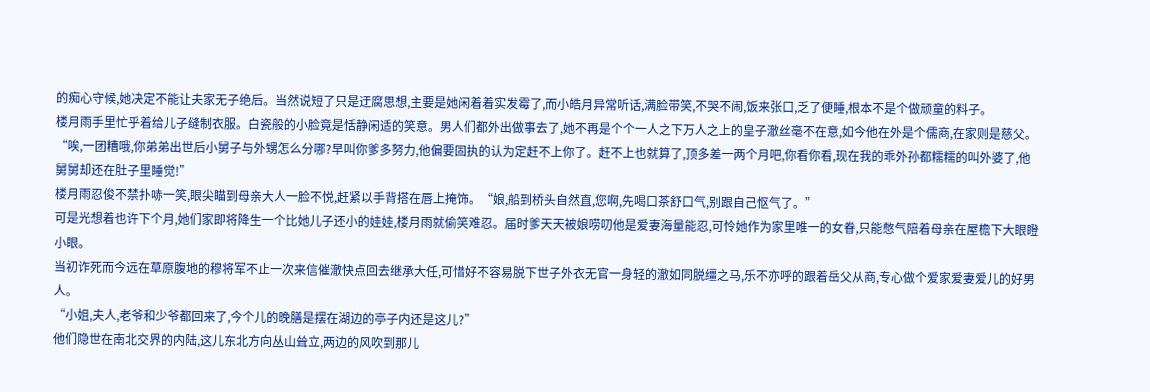的痴心守候,她决定不能让夫家无子绝后。当然说短了只是迂腐思想,主要是她闲着着实发霉了,而小皓月异常听话,满脸带笑,不哭不闹,饭来张口,乏了便睡,根本不是个做顽童的料子。
楼月雨手里忙乎着给儿子缝制衣服。白瓷般的小脸竟是恬静闲适的笑意。男人们都外出做事去了,她不再是个个一人之下万人之上的皇子澈丝毫不在意,如今他在外是个儒商,在家则是慈父。
“唉,一团糟哦,你弟弟出世后小舅子与外甥怎么分哪?早叫你爹多努力,他偏要固执的认为定赶不上你了。赶不上也就算了,顶多差一两个月吧,你看你看,现在我的乖外孙都糯糯的叫外婆了,他舅舅却还在肚子里睡觉!”
楼月雨忍俊不禁扑哧一笑,眼尖瞄到母亲大人一脸不悦,赶紧以手背搭在唇上掩饰。“娘,船到桥头自然直,您啊,先喝口茶舒口气,别跟自己怄气了。”
可是光想着也许下个月,她们家即将降生一个比她儿子还小的娃娃,楼月雨就偷笑难忍。届时爹天天被娘唠叨他是爱妻海量能忍,可怜她作为家里唯一的女眷,只能憋气陪着母亲在屋檐下大眼瞪小眼。
当初诈死而今远在草原腹地的穆将军不止一次来信催澈快点回去继承大任,可惜好不容易脱下世子外衣无官一身轻的澈如同脱缰之马,乐不亦呼的跟着岳父从商,专心做个爱家爱妻爱儿的好男人。
“小姐,夫人,老爷和少爷都回来了,今个儿的晚膳是摆在湖边的亭子内还是这儿?”
他们隐世在南北交界的内陆,这儿东北方向丛山耸立,两边的风吹到那儿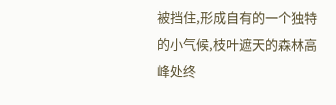被挡住,形成自有的一个独特的小气候,枝叶遮天的森林高峰处终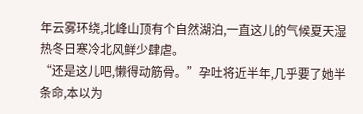年云雾环绕,北峰山顶有个自然湖泊,一直这儿的气候夏天湿热冬日寒冷北风鲜少肆虐。
“还是这儿吧,懒得动筋骨。”孕吐将近半年,几乎要了她半条命,本以为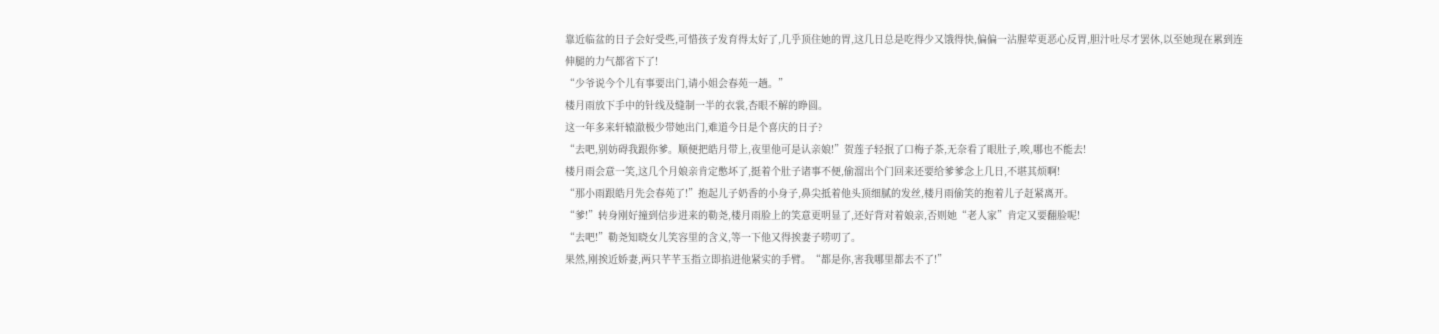靠近临盆的日子会好受些,可惜孩子发育得太好了,几乎顶住她的胃,这几日总是吃得少又饿得快,偏偏一沾腥荤更恶心反胃,胆汁吐尽才罢休,以至她现在累到连伸腿的力气都省下了!
“少爷说今个儿有事要出门,请小姐会春苑一趟。”
楼月雨放下手中的针线及缝制一半的衣裳,杏眼不解的睁圆。
这一年多来轩辕澈极少带她出门,难道今日是个喜庆的日子?
“去吧,别妨碍我跟你爹。顺便把皓月带上,夜里他可是认亲娘!”贺莲子轻抿了口梅子茶,无奈看了眼肚子,唉,哪也不能去!
楼月雨会意一笑,这几个月娘亲肯定憋坏了,挺着个肚子诸事不便,偷溜出个门回来还要给爹爹念上几日,不堪其烦啊!
“那小雨跟皓月先会春苑了!”抱起儿子奶香的小身子,鼻尖抵着他头顶细腻的发丝,楼月雨偷笑的抱着儿子赶紧离开。
“爹!”转身刚好撞到信步进来的勒尧,楼月雨脸上的笑意更明显了,还好背对着娘亲,否则她“老人家”肯定又要翻脸呢!
“去吧!”勒尧知晓女儿笑容里的含义,等一下他又得挨妻子唠叨了。
果然,刚挨近娇妻,两只芊芊玉指立即掐进他紧实的手臂。“都是你,害我哪里都去不了!”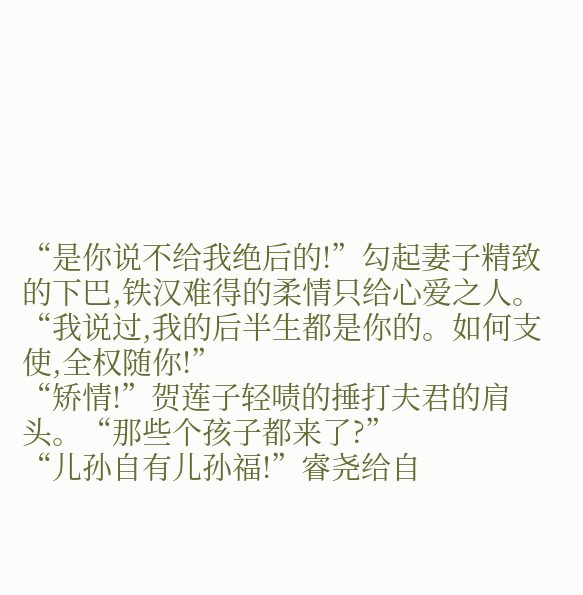“是你说不给我绝后的!”勾起妻子精致的下巴,铁汉难得的柔情只给心爱之人。“我说过,我的后半生都是你的。如何支使,全权随你!”
“矫情!”贺莲子轻啧的捶打夫君的肩头。“那些个孩子都来了?”
“儿孙自有儿孙福!”睿尧给自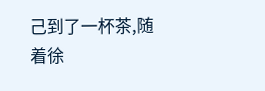己到了一杯茶,随着徐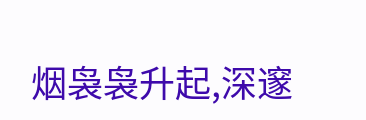烟袅袅升起,深邃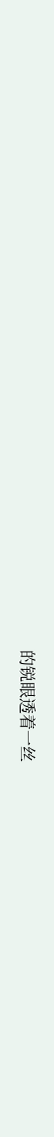的锐眼透着一丝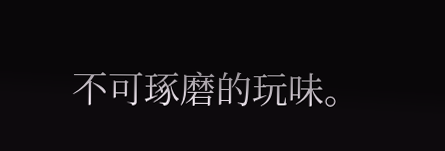不可琢磨的玩味。